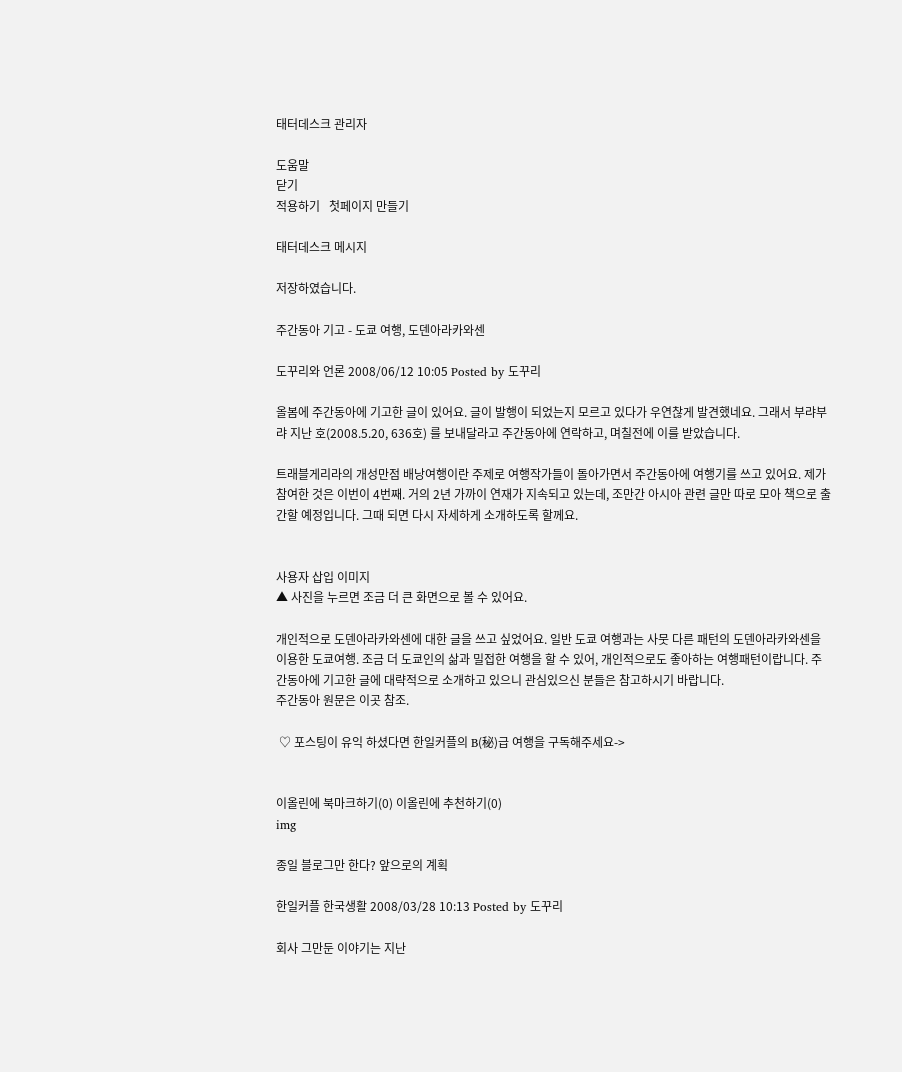태터데스크 관리자

도움말
닫기
적용하기   첫페이지 만들기

태터데스크 메시지

저장하였습니다.

주간동아 기고 - 도쿄 여행, 도덴아라카와센

도꾸리와 언론 2008/06/12 10:05 Posted by 도꾸리

올봄에 주간동아에 기고한 글이 있어요. 글이 발행이 되었는지 모르고 있다가 우연찮게 발견했네요. 그래서 부랴부랴 지난 호(2008.5.20, 636호) 를 보내달라고 주간동아에 연락하고, 며칠전에 이를 받았습니다.

트래블게리라의 개성만점 배낭여행이란 주제로 여행작가들이 돌아가면서 주간동아에 여행기를 쓰고 있어요. 제가 참여한 것은 이번이 4번째. 거의 2년 가까이 연재가 지속되고 있는데, 조만간 아시아 관련 글만 따로 모아 책으로 출간할 예정입니다. 그때 되면 다시 자세하게 소개하도록 할께요.


사용자 삽입 이미지
▲ 사진을 누르면 조금 더 큰 화면으로 볼 수 있어요.

개인적으로 도덴아라카와센에 대한 글을 쓰고 싶었어요. 일반 도쿄 여행과는 사뭇 다른 패턴의 도덴아라카와센을 이용한 도쿄여행. 조금 더 도쿄인의 삶과 밀접한 여행을 할 수 있어, 개인적으로도 좋아하는 여행패턴이랍니다. 주간동아에 기고한 글에 대략적으로 소개하고 있으니 관심있으신 분들은 참고하시기 바랍니다.
주간동아 원문은 이곳 참조.

 ♡ 포스팅이 유익 하셨다면 한일커플의 B(秘)급 여행을 구독해주세요->


이올린에 북마크하기(0) 이올린에 추천하기(0)
img

종일 블로그만 한다? 앞으로의 계획

한일커플 한국생활 2008/03/28 10:13 Posted by 도꾸리

회사 그만둔 이야기는 지난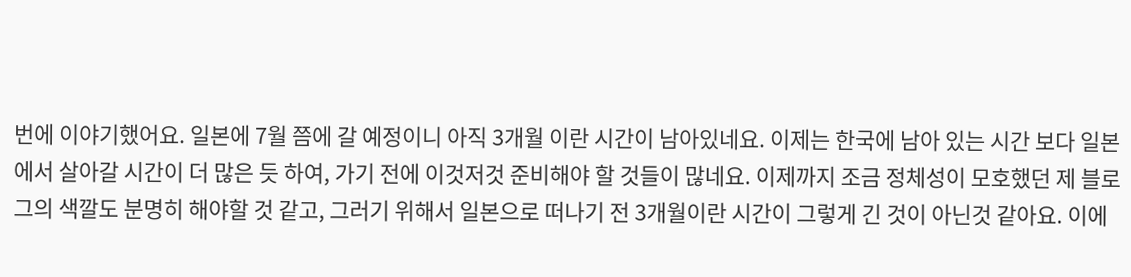번에 이야기했어요. 일본에 7월 쯤에 갈 예정이니 아직 3개월 이란 시간이 남아있네요. 이제는 한국에 남아 있는 시간 보다 일본에서 살아갈 시간이 더 많은 듯 하여, 가기 전에 이것저것 준비해야 할 것들이 많네요. 이제까지 조금 정체성이 모호했던 제 블로그의 색깔도 분명히 해야할 것 같고, 그러기 위해서 일본으로 떠나기 전 3개월이란 시간이 그렇게 긴 것이 아닌것 같아요. 이에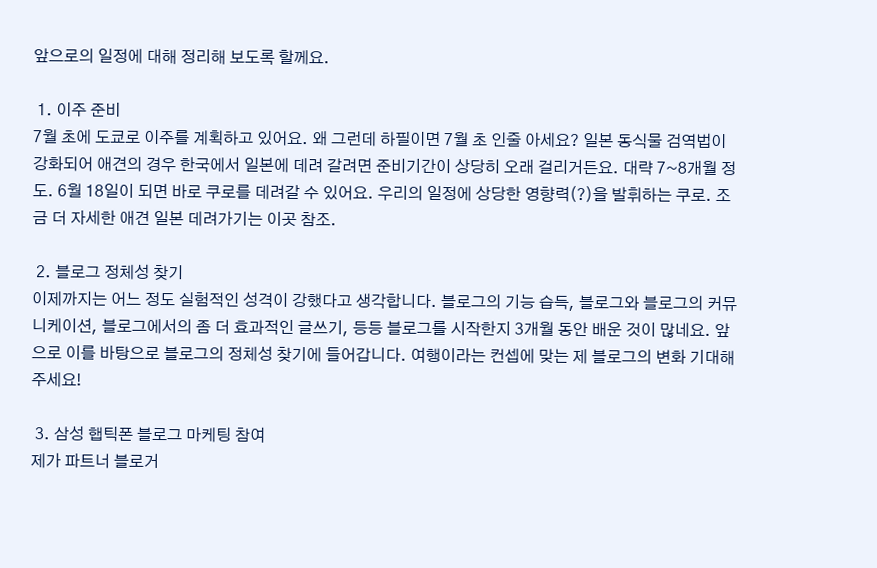앞으로의 일정에 대해 정리해 보도록 할께요.

 1. 이주 준비
7월 초에 도쿄로 이주를 계획하고 있어요. 왜 그런데 하필이면 7월 초 인줄 아세요? 일본 동식물 검역법이 강화되어 애견의 경우 한국에서 일본에 데려 갈려면 준비기간이 상당히 오래 걸리거든요. 대략 7~8개월 정도. 6월 18일이 되면 바로 쿠로를 데려갈 수 있어요. 우리의 일정에 상당한 영향력(?)을 발휘하는 쿠로. 조금 더 자세한 애견 일본 데려가기는 이곳 참조.

 2. 블로그 정체성 찾기
이제까지는 어느 정도 실험적인 성격이 강했다고 생각합니다. 블로그의 기능 습득, 블로그와 블로그의 커뮤니케이션, 블로그에서의 좀 더 효과적인 글쓰기, 등등 블로그를 시작한지 3개월 동안 배운 것이 많네요. 앞으로 이를 바탕으로 블로그의 정체성 찾기에 들어갑니다. 여행이라는 컨셉에 맞는 제 블로그의 변화 기대해주세요!

 3. 삼성 햅틱폰 블로그 마케팅 참여
제가 파트너 블로거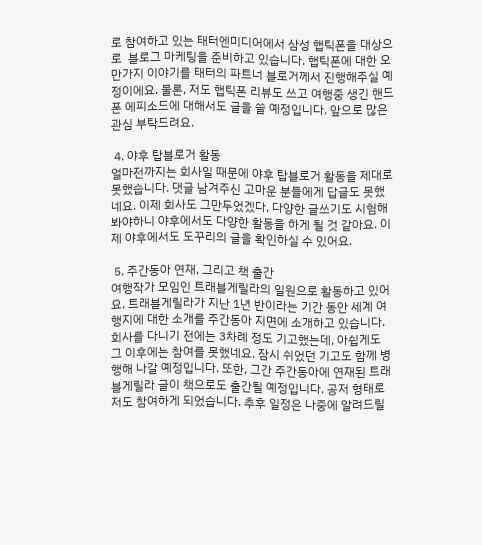로 참여하고 있는 태터엔미디어에서 삼성 햅틱폰을 대상으로  블로그 마케팅을 준비하고 있습니다. 햅틱폰에 대한 오만가지 이야기를 태터의 파트너 블로거께서 진행해주실 예정이에요. 물론, 저도 햅틱폰 리뷰도 쓰고 여행중 생긴 핸드폰 에피소드에 대해서도 글을 쓸 예정입니다. 앞으로 많은 관심 부탁드려요.

 4. 야후 탑블로거 활동
얼마전까지는 회사일 때문에 야후 탑블로거 활동을 제대로 못했습니다. 댓글 남겨주신 고마운 분들에게 답글도 못했네요. 이제 회사도 그만두었겠다, 다양한 글쓰기도 시험해봐야하니 야후에서도 다양한 활동을 하게 될 것 같아요. 이제 야후에서도 도꾸리의 글을 확인하실 수 있어요.

 5. 주간동아 연재, 그리고 책 출간
여행작가 모임인 트래블게릴라의 일원으로 활동하고 있어요. 트래블게릴라가 지난 1년 반이라는 기간 동안 세계 여행지에 대한 소개를 주간동아 지면에 소개하고 있습니다. 회사를 다니기 전에는 3차례 정도 기고했는데, 아쉽게도 그 이후에는 참여를 못했네요. 잠시 쉬었던 기고도 함께 병행해 나갈 예정입니다. 또한, 그간 주간동아에 연재된 트래블게릴라 글이 책으로도 출간될 예정입니다. 공저 형태로 저도 참여하게 되었습니다. 추후 일정은 나중에 알려드릴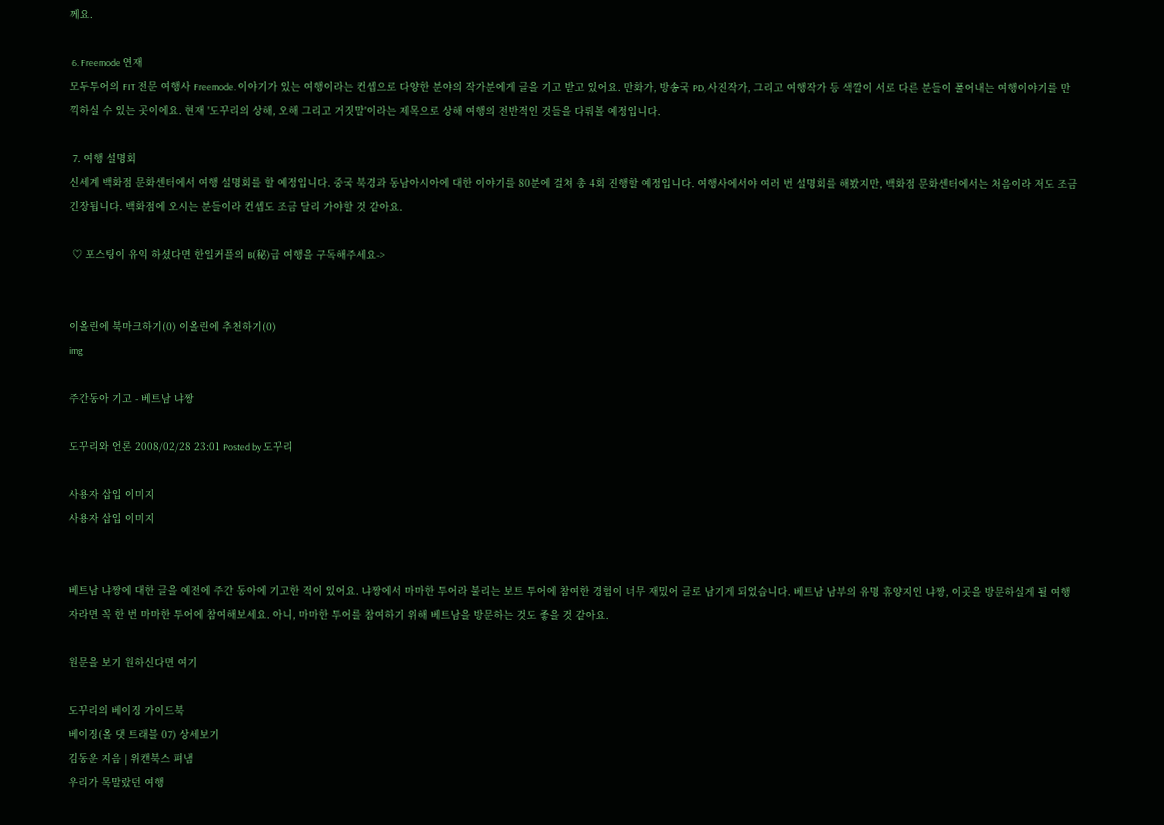께요.

 6. Freemode 연재
모두투어의 FIT 전문 여행사 Freemode. 이야기가 있는 여행이라는 컨셉으로 다양한 분야의 작가분에게 글을 기고 받고 있어요. 만화가, 방송국 PD, 사진작가, 그리고 여행작가 등 색깔이 서로 다른 분들이 풀어내는 여행이야기를 만끽하실 수 있는 곳이에요. 현재 '도꾸리의 상해, 오해 그리고 거짓말'이라는 제목으로 상해 여행의 전반적인 것들을 다뤄볼 예정입니다.

 7. 여행 설명회
신세계 백화점 문화센터에서 여행 설명회를 할 예정입니다. 중국 북경과 동남아시아에 대한 이야기를 80분에 걸쳐 총 4회 진행할 예정입니다. 여행사에서야 여러 번 설명회를 해봤지만, 백화점 문화센터에서는 처음이라 저도 조금 긴장됩니다. 백화점에 오시는 분들이라 컨셉도 조금 달리 가야할 것 같아요.

 ♡ 포스팅이 유익 하셨다면 한일커플의 B(秘)급 여행을 구독해주세요->


이올린에 북마크하기(0) 이올린에 추천하기(0)
img

주간동아 기고 - 베트남 냐짱

도꾸리와 언론 2008/02/28 23:01 Posted by 도꾸리

사용자 삽입 이미지
사용자 삽입 이미지


베트남 냐짱에 대한 글을 예전에 주간 동아에 기고한 적이 있어요. 냐짱에서 마마한 투어라 불리는 보트 투어에 참여한 경험이 너무 재밌어 글로 남기게 되었습니다. 베트남 남부의 유명 휴양지인 냐짱, 이곳을 방문하실게 될 여행자라면 꼭 한 번 마마한 투어에 참여해보세요. 아니, 마마한 투어를 참여하기 위해 베트남을 방문하는 것도 좋을 것 같아요.

원문을 보기 원하신다면 여기

도꾸리의 베이징 가이드북
베이징(올 댓 트래블 07) 상세보기
김동운 지음 | 위캔북스 펴냄
우리가 목말랐던 여행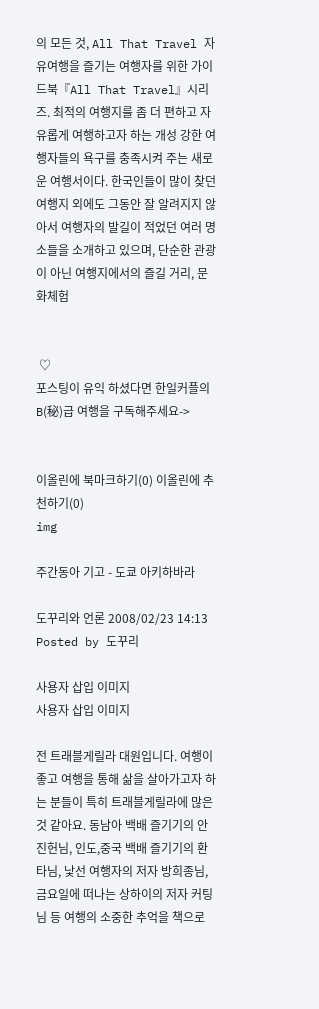의 모든 것, All That Travel 자유여행을 즐기는 여행자를 위한 가이드북『All That Travel』시리즈. 최적의 여행지를 좀 더 편하고 자유롭게 여행하고자 하는 개성 강한 여행자들의 욕구를 충족시켜 주는 새로운 여행서이다. 한국인들이 많이 찾던 여행지 외에도 그동안 잘 알려지지 않아서 여행자의 발길이 적었던 여러 명소들을 소개하고 있으며, 단순한 관광이 아닌 여행지에서의 즐길 거리, 문화체험


 ♡
포스팅이 유익 하셨다면 한일커플의 B(秘)급 여행을 구독해주세요->


이올린에 북마크하기(0) 이올린에 추천하기(0)
img

주간동아 기고 - 도쿄 아키하바라

도꾸리와 언론 2008/02/23 14:13 Posted by 도꾸리

사용자 삽입 이미지
사용자 삽입 이미지

전 트래블게릴라 대원입니다. 여행이 좋고 여행을 통해 삶을 살아가고자 하는 분들이 특히 트래블게릴라에 많은 것 같아요. 동남아 백배 즐기기의 안진헌님, 인도,중국 백배 즐기기의 환타님, 낯선 여행자의 저자 방희종님, 금요일에 떠나는 상하이의 저자 커팅님 등 여행의 소중한 추억을 책으로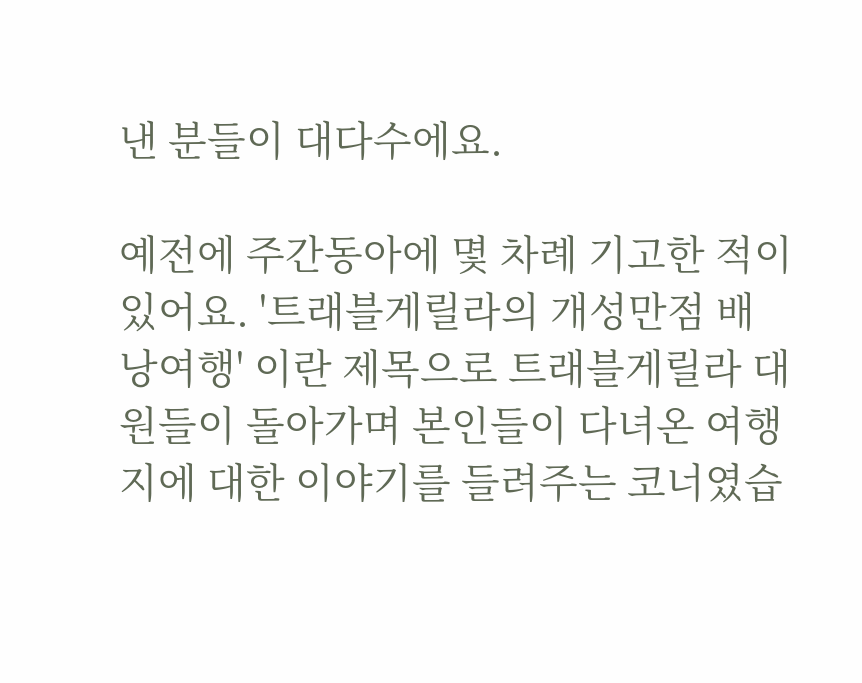낸 분들이 대다수에요.

예전에 주간동아에 몇 차례 기고한 적이 있어요. '트래블게릴라의 개성만점 배낭여행' 이란 제목으로 트래블게릴라 대원들이 돌아가며 본인들이 다녀온 여행지에 대한 이야기를 들려주는 코너였습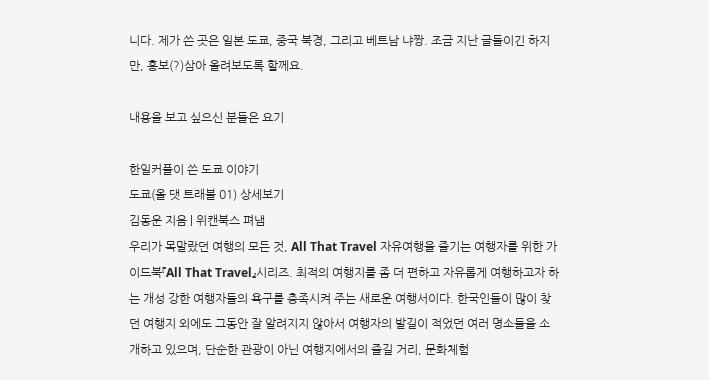니다. 제가 쓴 곳은 일본 도쿄, 중국 북경, 그리고 베트남 냐짱. 조금 지난 글들이긴 하지만, 홍보(?)삼아 올려보도록 할께요.

내용을 보고 싶으신 분들은 요기

한일커플이 쓴 도쿄 이야기
도쿄(올 댓 트래블 01) 상세보기
김동운 지음 | 위캔북스 펴냄
우리가 목말랐던 여행의 모든 것, All That Travel 자유여행을 즐기는 여행자를 위한 가이드북『All That Travel』시리즈. 최적의 여행지를 좀 더 편하고 자유롭게 여행하고자 하는 개성 강한 여행자들의 욕구를 충족시켜 주는 새로운 여행서이다. 한국인들이 많이 찾던 여행지 외에도 그동안 잘 알려지지 않아서 여행자의 발길이 적었던 여러 명소들을 소개하고 있으며, 단순한 관광이 아닌 여행지에서의 즐길 거리, 문화체험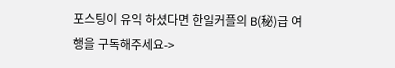포스팅이 유익 하셨다면 한일커플의 B(秘)급 여행을 구독해주세요->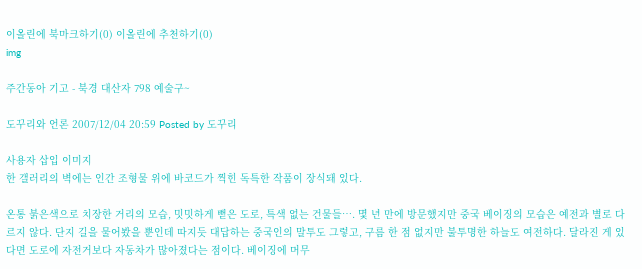이올린에 북마크하기(0) 이올린에 추천하기(0)
img

주간동아 기고 - 북경 대산자 798 예술구~

도꾸리와 언론 2007/12/04 20:59 Posted by 도꾸리

사용자 삽입 이미지
한 갤러리의 벽에는 인간 조형물 위에 바코드가 찍힌 독특한 작품이 장식돼 있다.

온통 붉은색으로 치장한 거리의 모습, 밋밋하게 뻗은 도로, 특색 없는 건물들…. 몇 년 만에 방문했지만 중국 베이징의 모습은 예전과 별로 다르지 않다. 단지 길을 물어봤을 뿐인데 따지듯 대답하는 중국인의 말투도 그렇고, 구름 한 점 없지만 불투명한 하늘도 여전하다. 달라진 게 있다면 도로에 자전거보다 자동차가 많아졌다는 점이다. 베이징에 머무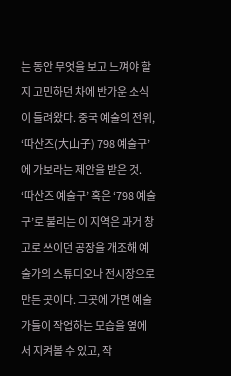는 동안 무엇을 보고 느껴야 할지 고민하던 차에 반가운 소식이 들려왔다. 중국 예술의 전위, ‘따산즈(大山子) 798 예술구’에 가보라는 제안을 받은 것. ‘따산즈 예술구’ 혹은 ‘798 예술구’로 불리는 이 지역은 과거 창고로 쓰이던 공장을 개조해 예술가의 스튜디오나 전시장으로 만든 곳이다. 그곳에 가면 예술가들이 작업하는 모습을 옆에서 지켜볼 수 있고, 작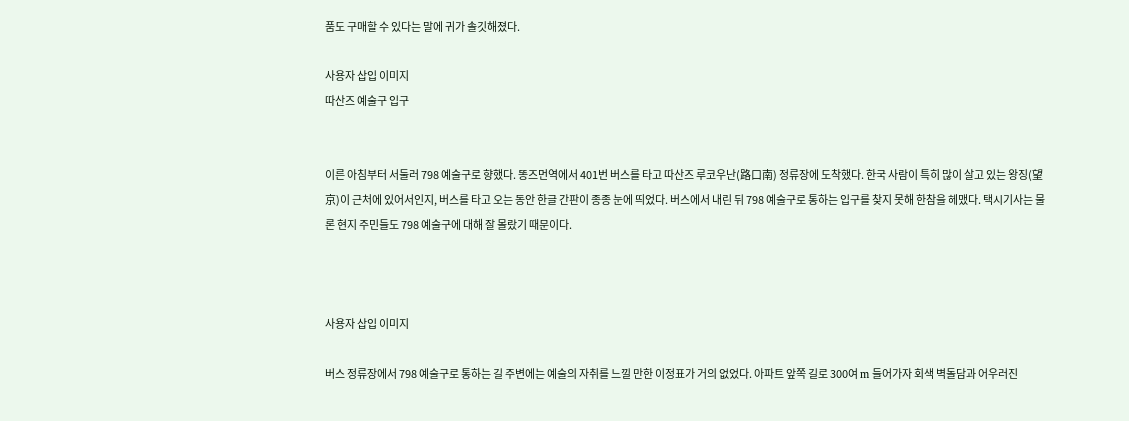품도 구매할 수 있다는 말에 귀가 솔깃해졌다.

사용자 삽입 이미지
따산즈 예술구 입구


이른 아침부터 서둘러 798 예술구로 향했다. 똥즈먼역에서 401번 버스를 타고 따산즈 루코우난(路口南) 정류장에 도착했다. 한국 사람이 특히 많이 살고 있는 왕징(望京)이 근처에 있어서인지, 버스를 타고 오는 동안 한글 간판이 종종 눈에 띄었다. 버스에서 내린 뒤 798 예술구로 통하는 입구를 찾지 못해 한참을 헤맸다. 택시기사는 물론 현지 주민들도 798 예술구에 대해 잘 몰랐기 때문이다.



사용자 삽입 이미지

버스 정류장에서 798 예술구로 통하는 길 주변에는 예술의 자취를 느낄 만한 이정표가 거의 없었다. 아파트 앞쪽 길로 300여 m 들어가자 회색 벽돌담과 어우러진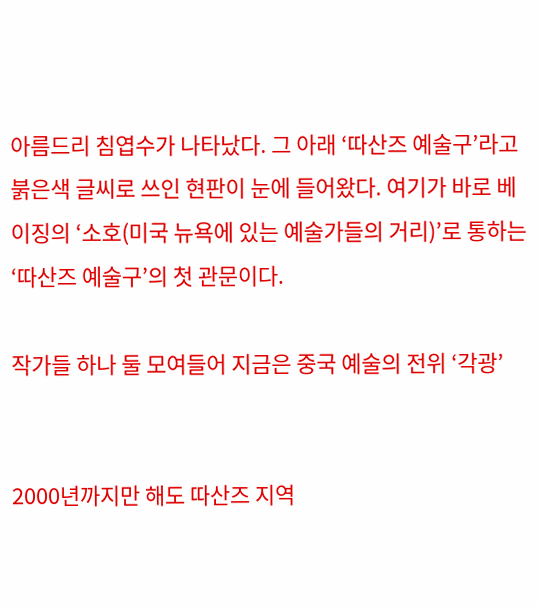아름드리 침엽수가 나타났다. 그 아래 ‘따산즈 예술구’라고 붉은색 글씨로 쓰인 현판이 눈에 들어왔다. 여기가 바로 베이징의 ‘소호(미국 뉴욕에 있는 예술가들의 거리)’로 통하는 ‘따산즈 예술구’의 첫 관문이다.

작가들 하나 둘 모여들어 지금은 중국 예술의 전위 ‘각광’


2000년까지만 해도 따산즈 지역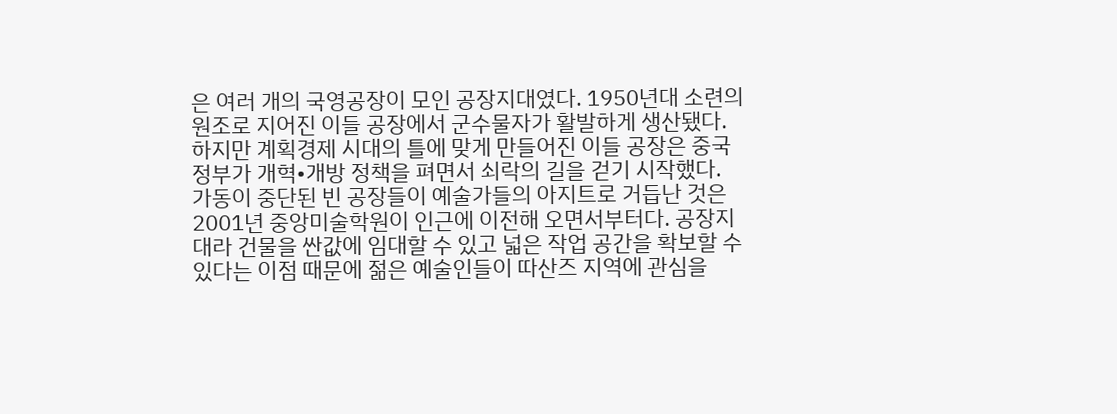은 여러 개의 국영공장이 모인 공장지대였다. 1950년대 소련의 원조로 지어진 이들 공장에서 군수물자가 활발하게 생산됐다. 하지만 계획경제 시대의 틀에 맞게 만들어진 이들 공장은 중국 정부가 개혁•개방 정책을 펴면서 쇠락의 길을 걷기 시작했다. 가동이 중단된 빈 공장들이 예술가들의 아지트로 거듭난 것은 2001년 중앙미술학원이 인근에 이전해 오면서부터다. 공장지대라 건물을 싼값에 임대할 수 있고 넓은 작업 공간을 확보할 수 있다는 이점 때문에 젊은 예술인들이 따산즈 지역에 관심을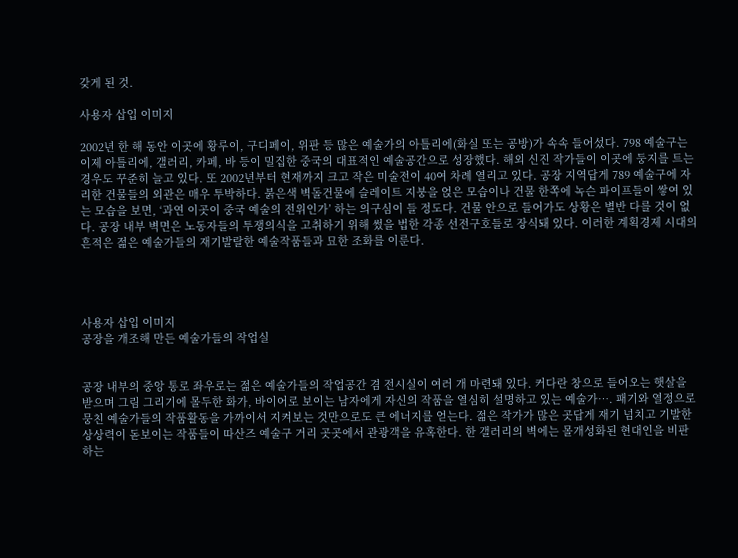갖게 된 것.

사용자 삽입 이미지

2002년 한 해 동안 이곳에 황루이, 구디페이, 위판 등 많은 예술가의 아틀리에(화실 또는 공방)가 속속 들어섰다. 798 예술구는 이제 아틀리에, 갤러리, 카페, 바 등이 밀집한 중국의 대표적인 예술공간으로 성장했다. 해외 신진 작가들이 이곳에 둥지를 트는 경우도 꾸준히 늘고 있다. 또 2002년부터 현재까지 크고 작은 미술전이 40여 차례 열리고 있다. 공장 지역답게 789 예술구에 자리한 건물들의 외관은 매우 투박하다. 붉은색 벽돌건물에 슬레이트 지붕을 얹은 모습이나 건물 한쪽에 녹슨 파이프들이 쌓여 있는 모습을 보면, ‘과연 이곳이 중국 예술의 전위인가’ 하는 의구심이 들 정도다. 건물 안으로 들어가도 상황은 별반 다를 것이 없다. 공장 내부 벽면은 노동자들의 투쟁의식을 고취하기 위해 썼을 법한 각종 선전구호들로 장식돼 있다. 이러한 계획경제 시대의 흔적은 젊은 예술가들의 재기발랄한 예술작품들과 묘한 조화를 이룬다.




사용자 삽입 이미지
공장을 개조해 만든 예술가들의 작업실


공장 내부의 중앙 통로 좌우로는 젊은 예술가들의 작업공간 겸 전시실이 여러 개 마련돼 있다. 커다란 창으로 들어오는 햇살을 받으며 그림 그리기에 몰두한 화가, 바이어로 보이는 남자에게 자신의 작품을 열심히 설명하고 있는 예술가…. 패기와 열정으로 뭉친 예술가들의 작품활동을 가까이서 지켜보는 것만으로도 큰 에너지를 얻는다. 젊은 작가가 많은 곳답게 재기 넘치고 기발한 상상력이 돋보이는 작품들이 따산즈 예술구 거리 곳곳에서 관광객을 유혹한다. 한 갤러리의 벽에는 몰개성화된 현대인을 비판하는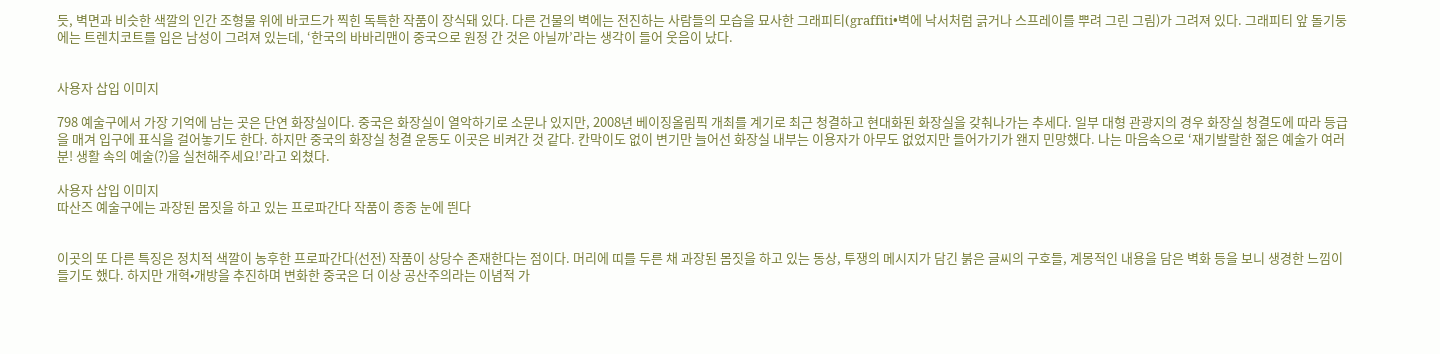듯, 벽면과 비슷한 색깔의 인간 조형물 위에 바코드가 찍힌 독특한 작품이 장식돼 있다. 다른 건물의 벽에는 전진하는 사람들의 모습을 묘사한 그래피티(graffiti•벽에 낙서처럼 긁거나 스프레이를 뿌려 그린 그림)가 그려져 있다. 그래피티 앞 돌기둥에는 트렌치코트를 입은 남성이 그려져 있는데, ‘한국의 바바리맨이 중국으로 원정 간 것은 아닐까’라는 생각이 들어 웃음이 났다.


사용자 삽입 이미지

798 예술구에서 가장 기억에 남는 곳은 단연 화장실이다. 중국은 화장실이 열악하기로 소문나 있지만, 2008년 베이징올림픽 개최를 계기로 최근 청결하고 현대화된 화장실을 갖춰나가는 추세다. 일부 대형 관광지의 경우 화장실 청결도에 따라 등급을 매겨 입구에 표식을 걸어놓기도 한다. 하지만 중국의 화장실 청결 운동도 이곳은 비켜간 것 같다. 칸막이도 없이 변기만 늘어선 화장실 내부는 이용자가 아무도 없었지만 들어가기가 왠지 민망했다. 나는 마음속으로 ‘재기발랄한 젊은 예술가 여러분! 생활 속의 예술(?)을 실천해주세요!’라고 외쳤다.

사용자 삽입 이미지
따산즈 예술구에는 과장된 몸짓을 하고 있는 프로파간다 작품이 종종 눈에 띈다


이곳의 또 다른 특징은 정치적 색깔이 농후한 프로파간다(선전) 작품이 상당수 존재한다는 점이다. 머리에 띠를 두른 채 과장된 몸짓을 하고 있는 동상, 투쟁의 메시지가 담긴 붉은 글씨의 구호들, 계몽적인 내용을 담은 벽화 등을 보니 생경한 느낌이 들기도 했다. 하지만 개혁•개방을 추진하며 변화한 중국은 더 이상 공산주의라는 이념적 가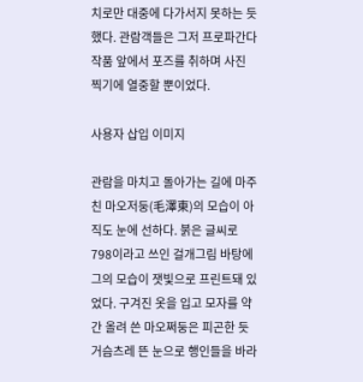치로만 대중에 다가서지 못하는 듯했다. 관람객들은 그저 프로파간다 작품 앞에서 포즈를 취하며 사진 찍기에 열중할 뿐이었다.

사용자 삽입 이미지

관람을 마치고 돌아가는 길에 마주친 마오저둥(毛澤東)의 모습이 아직도 눈에 선하다. 붉은 글씨로 798이라고 쓰인 걸개그림 바탕에 그의 모습이 잿빛으로 프린트돼 있었다. 구겨진 옷을 입고 모자를 약간 올려 쓴 마오쩌둥은 피곤한 듯 거슴츠레 뜬 눈으로 행인들을 바라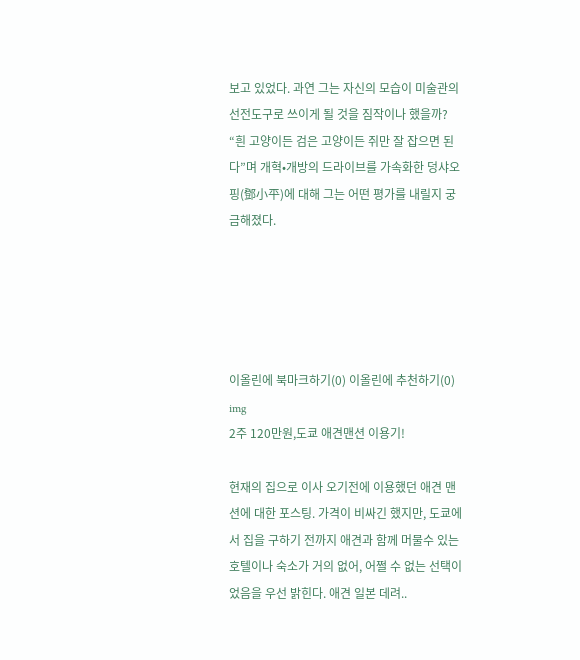보고 있었다. 과연 그는 자신의 모습이 미술관의 선전도구로 쓰이게 될 것을 짐작이나 했을까? “흰 고양이든 검은 고양이든 쥐만 잘 잡으면 된다”며 개혁•개방의 드라이브를 가속화한 덩샤오핑(鄧小平)에 대해 그는 어떤 평가를 내릴지 궁금해졌다.





이올린에 북마크하기(0) 이올린에 추천하기(0)
img
2주 120만원,도쿄 애견맨션 이용기!

현재의 집으로 이사 오기전에 이용했던 애견 맨션에 대한 포스팅. 가격이 비싸긴 했지만, 도쿄에서 집을 구하기 전까지 애견과 함께 머물수 있는 호텔이나 숙소가 거의 없어, 어쩔 수 없는 선택이었음을 우선 밝힌다. 애견 일본 데려..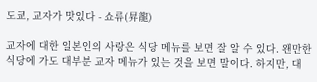도쿄, 교자가 맛있다 - 쇼류(昇龍)

교자에 대한 일본인의 사랑은 식당 메뉴를 보면 잘 알 수 있다. 왠만한 식당에 가도 대부분 교자 메뉴가 있는 것을 보면 말이다. 하지만, 대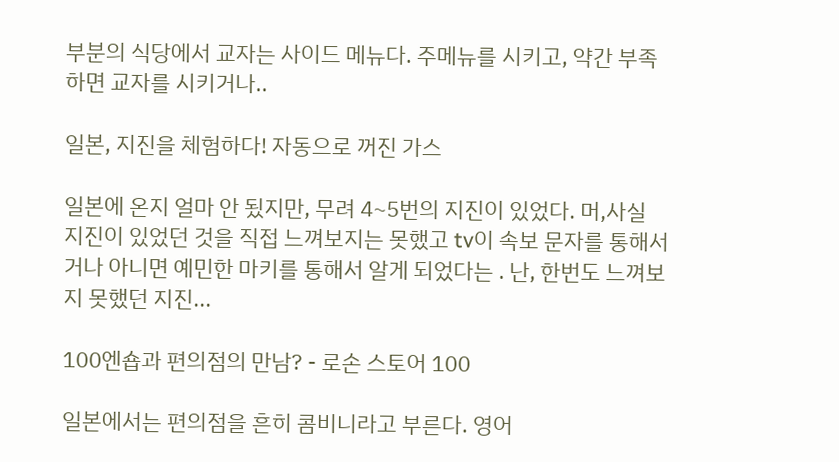부분의 식당에서 교자는 사이드 메뉴다. 주메뉴를 시키고, 약간 부족하면 교자를 시키거나..

일본, 지진을 체험하다! 자동으로 꺼진 가스

일본에 온지 얼마 안 됬지만, 무려 4~5번의 지진이 있었다. 머,사실 지진이 있었던 것을 직접 느껴보지는 못했고 tv이 속보 문자를 통해서거나 아니면 예민한 마키를 통해서 알게 되었다는 . 난, 한번도 느껴보지 못했던 지진...

100엔숍과 편의점의 만남? - 로손 스토어 100

일본에서는 편의점을 흔히 콤비니라고 부른다. 영어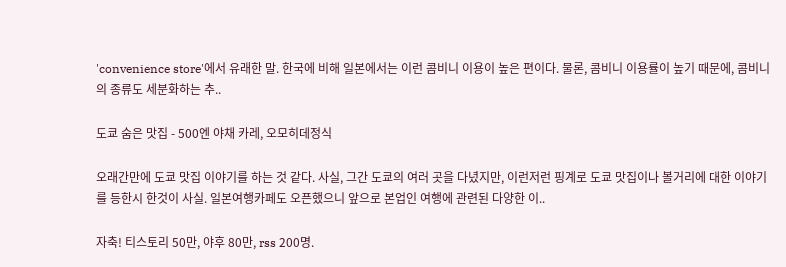'convenience store'에서 유래한 말. 한국에 비해 일본에서는 이런 콤비니 이용이 높은 편이다. 물론, 콤비니 이용률이 높기 때문에, 콤비니의 종류도 세분화하는 추..

도쿄 숨은 맛집 - 500엔 야채 카레, 오모히데정식

오래간만에 도쿄 맛집 이야기를 하는 것 같다. 사실, 그간 도쿄의 여러 곳을 다녔지만, 이런저런 핑계로 도쿄 맛집이나 볼거리에 대한 이야기를 등한시 한것이 사실. 일본여행카페도 오픈했으니 앞으로 본업인 여행에 관련된 다양한 이..

자축! 티스토리 50만, 야후 80만, rss 200명.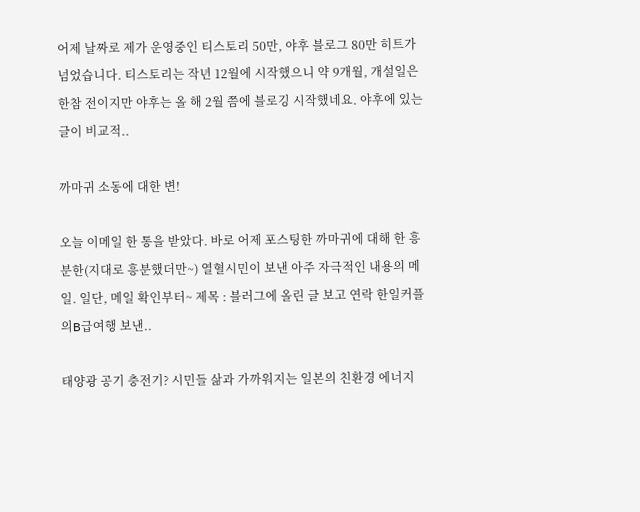어제 날짜로 제가 운영중인 티스토리 50만, 야후 블로그 80만 히트가 넘었습니다. 티스토리는 작년 12월에 시작했으니 약 9개월, 개설일은 한참 전이지만 야후는 올 해 2월 쯤에 블로깅 시작했네요. 야후에 있는 글이 비교적..

까마귀 소동에 대한 변!

오늘 이메일 한 통을 받았다. 바로 어제 포스팅한 까마귀에 대해 한 흥분한(지대로 흥분했더만~) 열혈시민이 보낸 아주 자극적인 내용의 메일. 일단, 메일 확인부터~ 제목 : 블러그에 올린 글 보고 연락 한일커플의B급여행 보낸..

태양광 공기 충전기? 시민들 삶과 가까워지는 일본의 친환경 에너지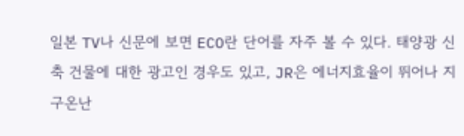일본 TV나 신문에 보면 ECO란 단어를 자주 볼 수 있다. 태양광 신축 건물에 대한 광고인 경우도 있고, JR은 에너지효율이 뛰어나 지구온난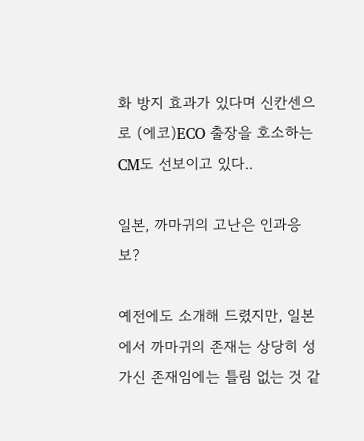화 방지 효과가 있다며 신칸센으로 (에코)ECO 출장을 호소하는 CM도 선보이고 있다..

일본, 까마귀의 고난은 인과응보?

예전에도 소개해 드렸지만, 일본에서 까마귀의 존재는 상당히 성가신 존재임에는 틀림 없는 것 같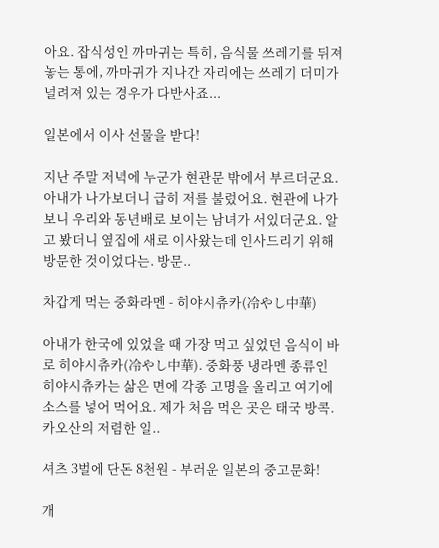아요. 잡식성인 까마귀는 특히, 음식물 쓰레기를 뒤져놓는 통에, 까마귀가 지나간 자리에는 쓰레기 더미가 널려져 있는 경우가 다반사죠...

일본에서 이사 선물을 받다!

지난 주말 저녁에 누군가 현관문 밖에서 부르더군요. 아내가 나가보더니 급히 저를 불렀어요. 현관에 나가보니 우리와 동년배로 보이는 남녀가 서있더군요. 알고 봤더니 옆집에 새로 이사왔는데 인사드리기 위해 방문한 것이었다는. 방문..

차갑게 먹는 중화라멘 - 히야시츄카(冷やし中華)

아내가 한국에 있었을 때 가장 먹고 싶었던 음식이 바로 히야시츄카(冷やし中華). 중화풍 냉라멘 종류인 히야시츄카는 삶은 면에 각종 고명을 올리고 여기에 소스를 넣어 먹어요. 제가 처음 먹은 곳은 태국 방콕. 카오산의 저렴한 일..

셔츠 3벌에 단돈 8천원 - 부러운 일본의 중고문화!

개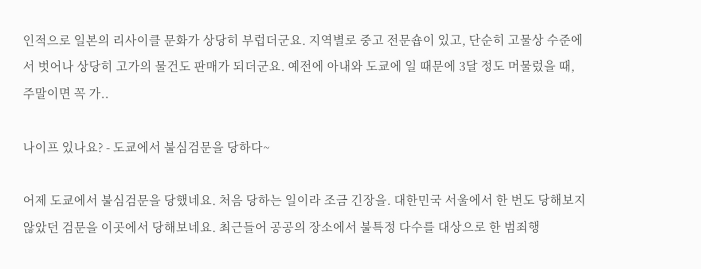인적으로 일본의 리사이클 문화가 상당히 부럽더군요. 지역별로 중고 전문숍이 있고, 단순히 고물상 수준에서 벗어나 상당히 고가의 물건도 판매가 되더군요. 예전에 아내와 도쿄에 일 때문에 3달 정도 머물렀을 때, 주말이면 꼭 가..

나이프 있나요? - 도쿄에서 불심검문을 당하다~

어제 도쿄에서 불심검문을 당했네요. 처음 당하는 일이라 조금 긴장을. 대한민국 서울에서 한 번도 당해보지 않았던 검문을 이곳에서 당해보네요. 최근들어 공공의 장소에서 불특정 다수를 대상으로 한 범죄행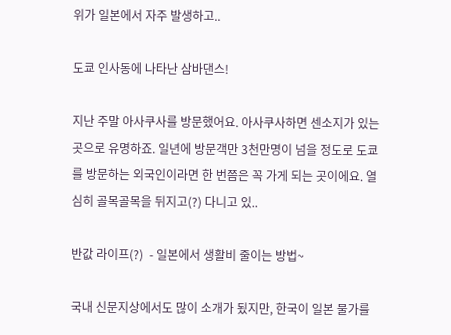위가 일본에서 자주 발생하고..

도쿄 인사동에 나타난 삼바댄스!

지난 주말 아사쿠사를 방문했어요. 아사쿠사하면 센소지가 있는 곳으로 유명하죠. 일년에 방문객만 3천만명이 넘을 정도로 도쿄를 방문하는 외국인이라면 한 번쯤은 꼭 가게 되는 곳이에요. 열심히 골목골목을 뒤지고(?) 다니고 있..

반값 라이프(?)  - 일본에서 생활비 줄이는 방법~

국내 신문지상에서도 많이 소개가 됬지만, 한국이 일본 물가를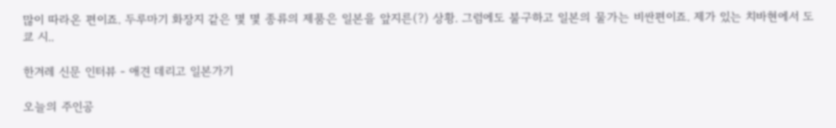많이 따라온 편이죠. 두루마기 화장지 같은 몇 몇 종류의 제품은 일본을 앞지른(?) 상황. 그럼에도 불구하고 일본의 물가는 비싼편이죠. 제가 있는 치바현에서 도쿄 시..

한겨레 신문 인터뷰 - 애견 데리고 일본가기

오늘의 주인공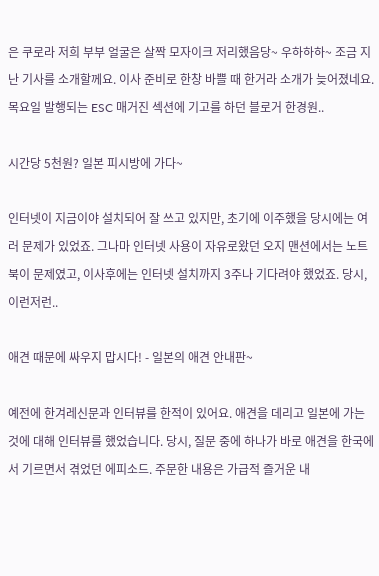은 쿠로라 저희 부부 얼굴은 살짝 모자이크 저리했음당~ 우하하하~ 조금 지난 기사를 소개할께요. 이사 준비로 한창 바쁠 때 한거라 소개가 늦어졌네요. 목요일 발행되는 ESC 매거진 섹션에 기고를 하던 블로거 한경원..

시간당 5천원? 일본 피시방에 가다~

인터넷이 지금이야 설치되어 잘 쓰고 있지만, 초기에 이주했을 당시에는 여러 문제가 있었죠. 그나마 인터넷 사용이 자유로왔던 오지 맨션에서는 노트북이 문제였고, 이사후에는 인터넷 설치까지 3주나 기다려야 했었죠. 당시, 이런저런..

애견 때문에 싸우지 맙시다! - 일본의 애견 안내판~

예전에 한겨레신문과 인터뷰를 한적이 있어요. 애견을 데리고 일본에 가는 것에 대해 인터뷰를 했었습니다. 당시, 질문 중에 하나가 바로 애견을 한국에서 기르면서 겪었던 에피소드. 주문한 내용은 가급적 즐거운 내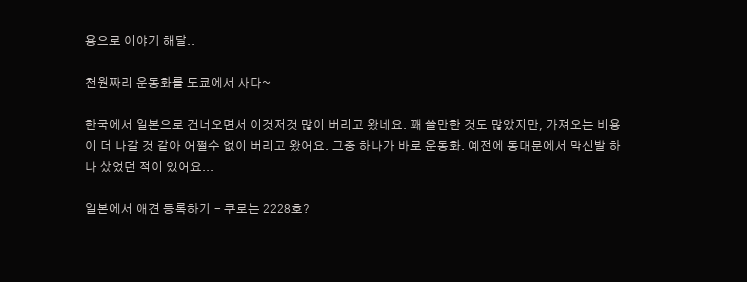용으로 이야기 해달..

천원짜리 운동화를 도쿄에서 사다~

한국에서 일본으로 건너오면서 이것저것 많이 버리고 왔네요. 꽤 쓸만한 것도 많았지만, 가져오는 비용이 더 나갈 것 같아 어쩔수 없이 버리고 왔어요. 그중 하나가 바로 운동화. 예전에 동대문에서 막신발 하나 샀었던 적이 있어요...

일본에서 애견 등록하기 - 쿠로는 2228호?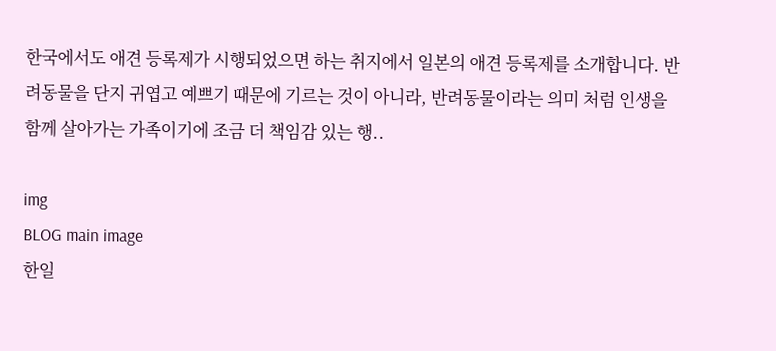한국에서도 애견 등록제가 시행되었으면 하는 취지에서 일본의 애견 등록제를 소개합니다. 반려동물을 단지 귀엽고 예쁘기 때문에 기르는 것이 아니라, 반려동물이라는 의미 처럼 인생을 함께 살아가는 가족이기에 조금 더 책임감 있는 행..

img
BLOG main image
한일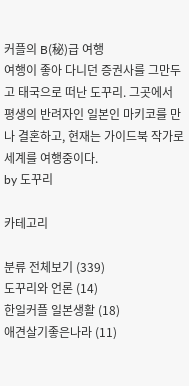커플의 B(秘)급 여행
여행이 좋아 다니던 증권사를 그만두고 태국으로 떠난 도꾸리. 그곳에서 평생의 반려자인 일본인 마키코를 만나 결혼하고, 현재는 가이드북 작가로 세계를 여행중이다.
by 도꾸리

카테고리

분류 전체보기 (339)
도꾸리와 언론 (14)
한일커플 일본생활 (18)
애견살기좋은나라 (11)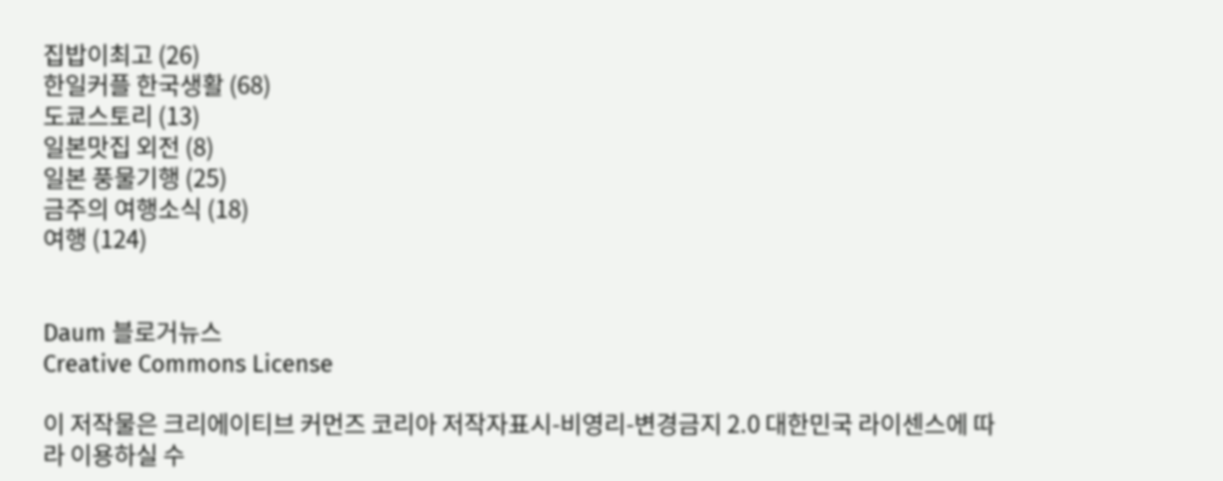집밥이최고 (26)
한일커플 한국생활 (68)
도쿄스토리 (13)
일본맛집 외전 (8)
일본 풍물기행 (25)
금주의 여행소식 (18)
여행 (124)


Daum 블로거뉴스
Creative Commons License

이 저작물은 크리에이티브 커먼즈 코리아 저작자표시-비영리-변경금지 2.0 대한민국 라이센스에 따라 이용하실 수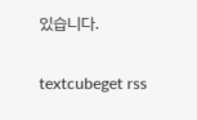있습니다.

textcubeget rss